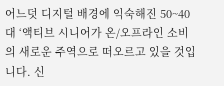어느덧 디지털 배경에 익숙해진 50~40대 ‘액티브 시니어가 온/오프라인 소비의 새로운 주역으로 떠오르고 있을 것입니다. 신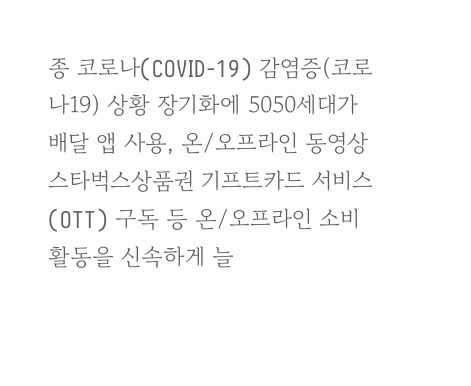종 코로나(COVID-19) 감염증(코로나19) 상황 장기화에 5050세대가 배달 앱 사용, 온/오프라인 동영상 스타벅스상품권 기프트카드 서비스(OTT) 구독 등 온/오프라인 소비 활동을 신속하게 늘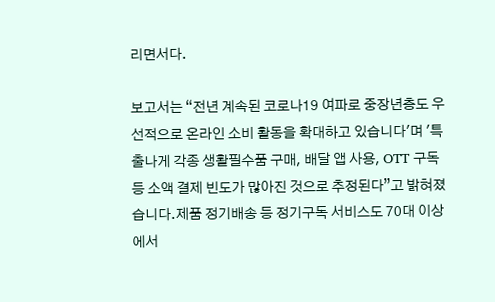리면서다.

보고서는 “전년 계속된 코로나19 여파로 중장년층도 우선적으로 온라인 소비 활동을 확대하고 있습니다'며 '특출나게 각종 생활필수품 구매, 배달 앱 사용, OTT 구독 등 소액 결제 빈도가 많아진 것으로 추정된다”고 밝혀졌습니다.제품 정기배송 등 정기구독 서비스도 70대 이상에서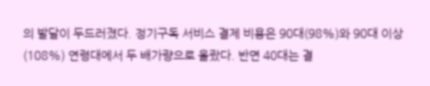의 발달이 두드러졌다. 정기구독 서비스 결제 비용은 90대(98%)와 90대 이상(108%) 연령대에서 두 배가량으로 올랐다. 반면 40대는 결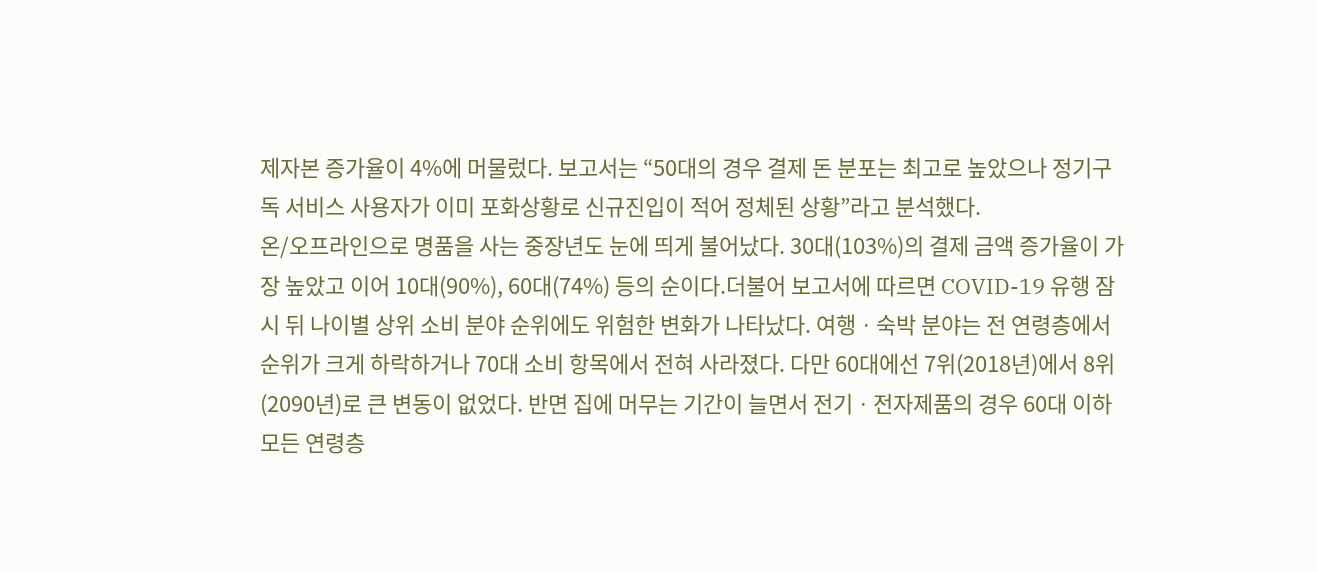제자본 증가율이 4%에 머물렀다. 보고서는 “50대의 경우 결제 돈 분포는 최고로 높았으나 정기구독 서비스 사용자가 이미 포화상황로 신규진입이 적어 정체된 상황”라고 분석했다.
온/오프라인으로 명품을 사는 중장년도 눈에 띄게 불어났다. 30대(103%)의 결제 금액 증가율이 가장 높았고 이어 10대(90%), 60대(74%) 등의 순이다.더불어 보고서에 따르면 COVID-19 유행 잠시 뒤 나이별 상위 소비 분야 순위에도 위험한 변화가 나타났다. 여행ㆍ숙박 분야는 전 연령층에서 순위가 크게 하락하거나 70대 소비 항목에서 전혀 사라졌다. 다만 60대에선 7위(2018년)에서 8위(2090년)로 큰 변동이 없었다. 반면 집에 머무는 기간이 늘면서 전기ㆍ전자제품의 경우 60대 이하 모든 연령층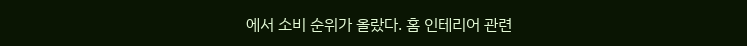에서 소비 순위가 올랐다. 홈 인테리어 관련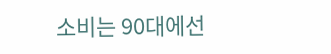소비는 90대에선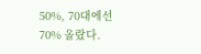50%, 70대에선 70% 올랐다.